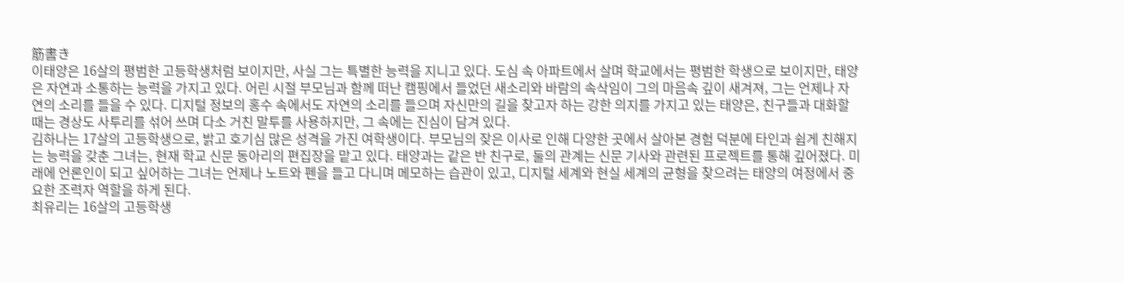筋書き
이태양은 16살의 평범한 고등학생처럼 보이지만, 사실 그는 특별한 능력을 지니고 있다. 도심 속 아파트에서 살며 학교에서는 평범한 학생으로 보이지만, 태양은 자연과 소통하는 능력을 가지고 있다. 어린 시절 부모님과 함께 떠난 캠핑에서 들었던 새소리와 바람의 속삭임이 그의 마음속 깊이 새겨져, 그는 언제나 자연의 소리를 들을 수 있다. 디지털 정보의 홍수 속에서도 자연의 소리를 들으며 자신만의 길을 찾고자 하는 강한 의지를 가지고 있는 태양은, 친구들과 대화할 때는 경상도 사투리를 섞어 쓰며 다소 거친 말투를 사용하지만, 그 속에는 진심이 담겨 있다.
김하나는 17살의 고등학생으로, 밝고 호기심 많은 성격을 가진 여학생이다. 부모님의 잦은 이사로 인해 다양한 곳에서 살아본 경험 덕분에 타인과 쉽게 친해지는 능력을 갖춘 그녀는, 현재 학교 신문 동아리의 편집장을 맡고 있다. 태양과는 같은 반 친구로, 둘의 관계는 신문 기사와 관련된 프로젝트를 통해 깊어졌다. 미래에 언론인이 되고 싶어하는 그녀는 언제나 노트와 펜을 들고 다니며 메모하는 습관이 있고, 디지털 세계와 현실 세계의 균형을 찾으려는 태양의 여정에서 중요한 조력자 역할을 하게 된다.
최유리는 16살의 고등학생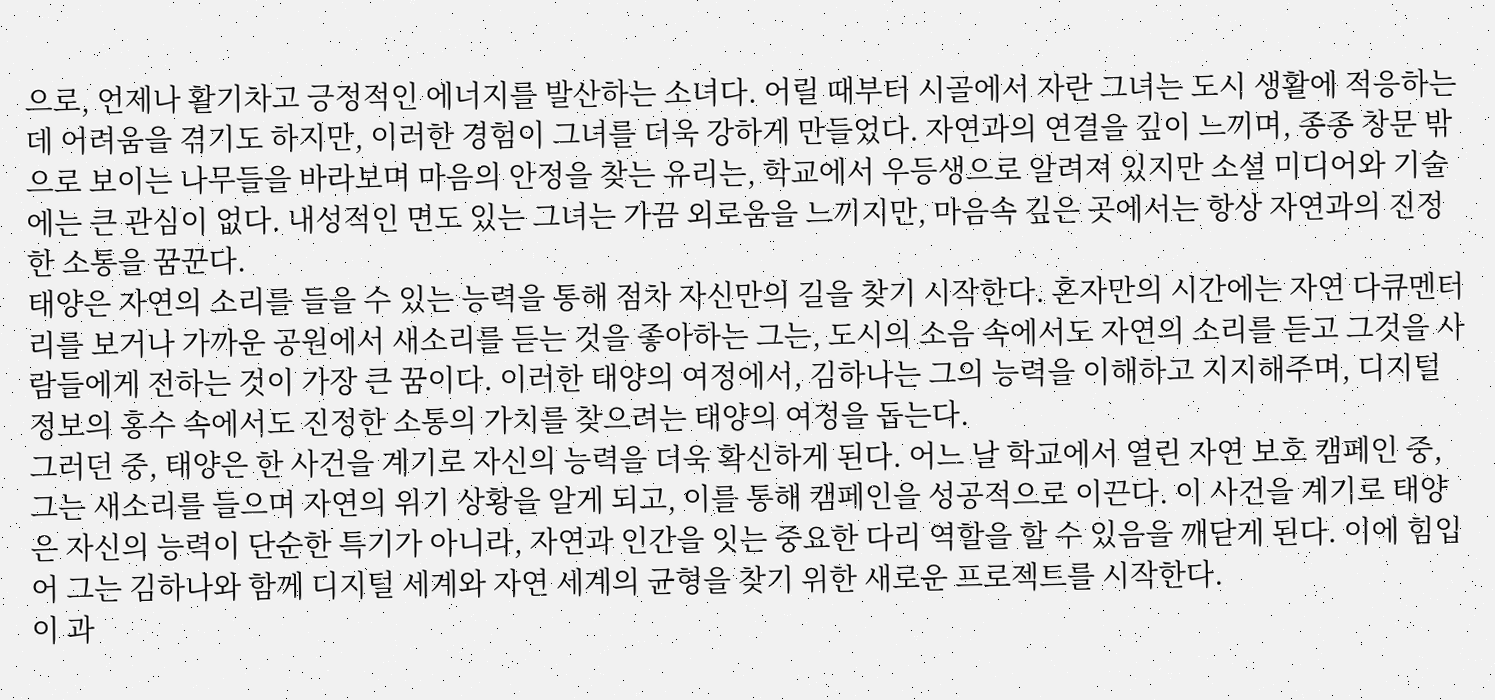으로, 언제나 활기차고 긍정적인 에너지를 발산하는 소녀다. 어릴 때부터 시골에서 자란 그녀는 도시 생활에 적응하는 데 어려움을 겪기도 하지만, 이러한 경험이 그녀를 더욱 강하게 만들었다. 자연과의 연결을 깊이 느끼며, 종종 창문 밖으로 보이는 나무들을 바라보며 마음의 안정을 찾는 유리는, 학교에서 우등생으로 알려져 있지만 소셜 미디어와 기술에는 큰 관심이 없다. 내성적인 면도 있는 그녀는 가끔 외로움을 느끼지만, 마음속 깊은 곳에서는 항상 자연과의 진정한 소통을 꿈꾼다.
태양은 자연의 소리를 들을 수 있는 능력을 통해 점차 자신만의 길을 찾기 시작한다. 혼자만의 시간에는 자연 다큐멘터리를 보거나 가까운 공원에서 새소리를 듣는 것을 좋아하는 그는, 도시의 소음 속에서도 자연의 소리를 듣고 그것을 사람들에게 전하는 것이 가장 큰 꿈이다. 이러한 태양의 여정에서, 김하나는 그의 능력을 이해하고 지지해주며, 디지털 정보의 홍수 속에서도 진정한 소통의 가치를 찾으려는 태양의 여정을 돕는다.
그러던 중, 태양은 한 사건을 계기로 자신의 능력을 더욱 확신하게 된다. 어느 날 학교에서 열린 자연 보호 캠페인 중, 그는 새소리를 들으며 자연의 위기 상황을 알게 되고, 이를 통해 캠페인을 성공적으로 이끈다. 이 사건을 계기로 태양은 자신의 능력이 단순한 특기가 아니라, 자연과 인간을 잇는 중요한 다리 역할을 할 수 있음을 깨닫게 된다. 이에 힘입어 그는 김하나와 함께 디지털 세계와 자연 세계의 균형을 찾기 위한 새로운 프로젝트를 시작한다.
이 과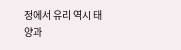정에서 유리 역시 태양과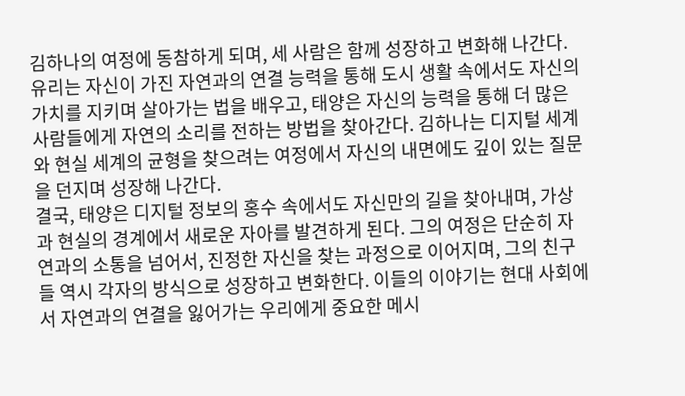김하나의 여정에 동참하게 되며, 세 사람은 함께 성장하고 변화해 나간다. 유리는 자신이 가진 자연과의 연결 능력을 통해 도시 생활 속에서도 자신의 가치를 지키며 살아가는 법을 배우고, 태양은 자신의 능력을 통해 더 많은 사람들에게 자연의 소리를 전하는 방법을 찾아간다. 김하나는 디지털 세계와 현실 세계의 균형을 찾으려는 여정에서 자신의 내면에도 깊이 있는 질문을 던지며 성장해 나간다.
결국, 태양은 디지털 정보의 홍수 속에서도 자신만의 길을 찾아내며, 가상과 현실의 경계에서 새로운 자아를 발견하게 된다. 그의 여정은 단순히 자연과의 소통을 넘어서, 진정한 자신을 찾는 과정으로 이어지며, 그의 친구들 역시 각자의 방식으로 성장하고 변화한다. 이들의 이야기는 현대 사회에서 자연과의 연결을 잃어가는 우리에게 중요한 메시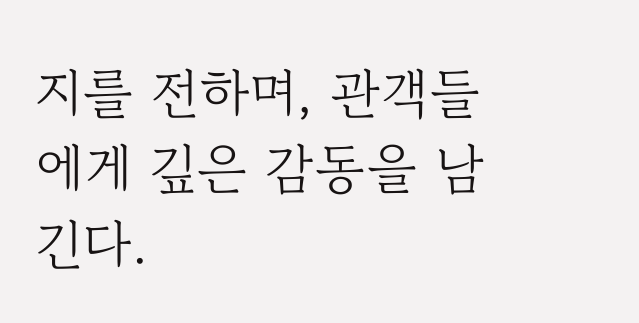지를 전하며, 관객들에게 깊은 감동을 남긴다.